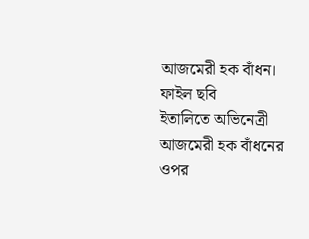আজমেরী হক বাঁধন। ফাইল ছবি
ইতালিতে অভিনেত্রী আজমেরী হক বাঁধনের ওপর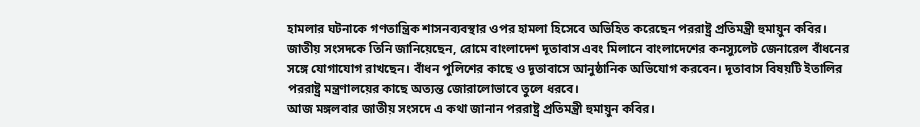হামলার ঘটনাকে গণতান্ত্রিক শাসনব্যবস্থার ওপর হামলা হিসেবে অভিহিত করেছেন পররাষ্ট্র প্রতিমন্ত্রী হুমায়ুন কবির। জাতীয় সংসদকে তিনি জানিয়েছেন, রোমে বাংলাদেশ দূতাবাস এবং মিলানে বাংলাদেশের কনস্যুলেট জেনারেল বাঁধনের সঙ্গে যোগাযোগ রাখছেন। বাঁধন পুলিশের কাছে ও দূতাবাসে আনুষ্ঠানিক অভিযোগ করবেন। দূতাবাস বিষয়টি ইতালির পররাষ্ট্র মন্ত্রণালয়ের কাছে অত্যন্ত জোরালোভাবে তুলে ধরবে।
আজ মঙ্গলবার জাতীয় সংসদে এ কথা জানান পররাষ্ট্র প্রতিমন্ত্রী হুমায়ুন কবির।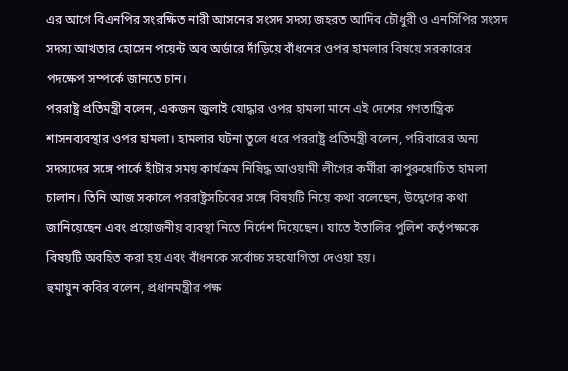এর আগে বিএনপির সংরক্ষিত নারী আসনের সংসদ সদস্য জহরত আদিব চৌধুরী ও এনসিপির সংসদ সদস্য আখতার হোসেন পয়েন্ট অব অর্ডারে দাঁড়িয়ে বাঁধনের ওপর হামলার বিষয়ে সরকারের পদক্ষেপ সম্পর্কে জানতে চান।
পররাষ্ট্র প্রতিমন্ত্রী বলেন, একজন জুলাই যোদ্ধার ওপর হামলা মানে এই দেশের গণতান্ত্রিক শাসনব্যবস্থার ওপর হামলা। হামলার ঘটনা তুলে ধরে পররাষ্ট্র প্রতিমন্ত্রী বলেন, পরিবারের অন্য সদস্যদের সঙ্গে পার্কে হাঁটার সময় কার্যক্রম নিষিদ্ধ আওয়ামী লীগের কর্মীরা কাপুরুষোচিত হামলা চালান। তিনি আজ সকালে পররাষ্ট্রসচিবের সঙ্গে বিষয়টি নিয়ে কথা বলেছেন, উদ্বেগের কথা জানিয়েছেন এবং প্রয়োজনীয় ব্যবস্থা নিতে নির্দেশ দিয়েছেন। যাতে ইতালির পুলিশ কর্তৃপক্ষকে বিষয়টি অবহিত করা হয় এবং বাঁধনকে সর্বোচ্চ সহযোগিতা দেওয়া হয়।
হুমায়ুন কবির বলেন, প্রধানমন্ত্রীর পক্ষ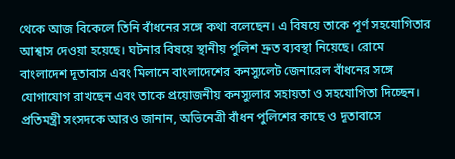থেকে আজ বিকেলে তিনি বাঁধনের সঙ্গে কথা বলেছেন। এ বিষয়ে তাকে পূর্ণ সহযোগিতার আশ্বাস দেওয়া হয়েছে। ঘটনার বিষয়ে স্থানীয় পুলিশ দ্রুত ব্যবস্থা নিয়েছে। রোমে বাংলাদেশ দূতাবাস এবং মিলানে বাংলাদেশের কনস্যুলেট জেনারেল বাঁধনের সঙ্গে যোগাযোগ রাখছেন এবং তাকে প্রয়োজনীয় কনস্যুলার সহায়তা ও সহযোগিতা দিচ্ছেন।
প্রতিমন্ত্রী সংসদকে আরও জানান, অভিনেত্রী বাঁধন পুলিশের কাছে ও দূতাবাসে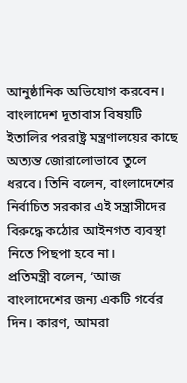আনুষ্ঠানিক অভিযোগ করবেন। বাংলাদেশ দূতাবাস বিষয়টি ইতালির পররাষ্ট্র মন্ত্রণালয়ের কাছে অত্যন্ত জোরালোভাবে তুলে ধরবে। তিনি বলেন, বাংলাদেশের নির্বাচিত সরকার এই সন্ত্রাসীদের বিরুদ্ধে কঠোর আইনগত ব্যবস্থা নিতে পিছপা হবে না।
প্রতিমন্ত্রী বলেন, ‘আজ বাংলাদেশের জন্য একটি গর্বের দিন। কারণ, আমরা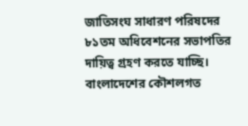জাতিসংঘ সাধারণ পরিষদের ৮১তম অধিবেশনের সভাপতির দায়িত্ব গ্রহণ করতে যাচ্ছি। বাংলাদেশের কৌশলগত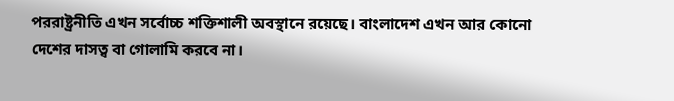পররাষ্ট্রনীতি এখন সর্বোচ্চ শক্তিশালী অবস্থানে রয়েছে। বাংলাদেশ এখন আর কোনো দেশের দাসত্ব বা গোলামি করবে না।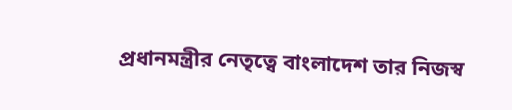প্রধানমন্ত্রীর নেতৃত্বে বাংলাদেশ তার নিজস্ব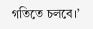গতিতে চলবে।’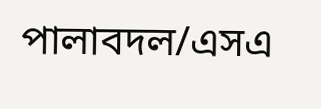পালাবদল/এসএ